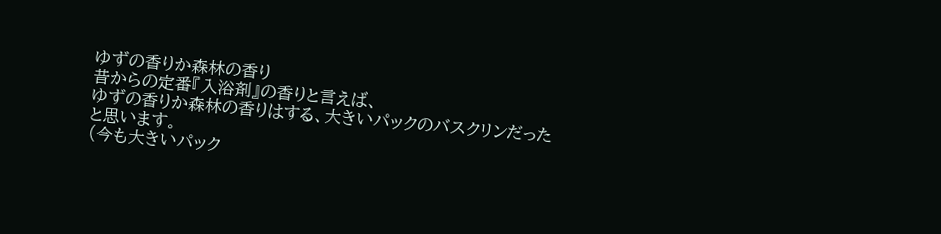ゆずの香りか森林の香り
昔からの定番『入浴剤』の香りと言えば、
ゆずの香りか森林の香りはする、大きいパックのバスクリンだったと思います。
(今も大きいパック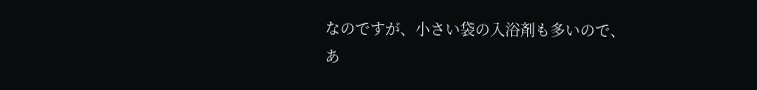なのですが、小さい袋の入浴剤も多いので、
あ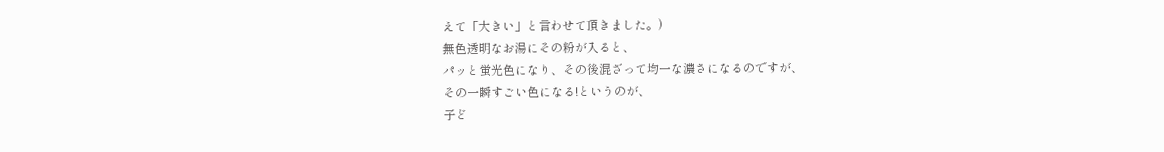えて「大きい」と言わせて頂きました。)
無色透明なお湯にその粉が入ると、
パッと蛍光色になり、その後混ざって均一な濃さになるのですが、
その一瞬すごい色になる!というのが、
子ど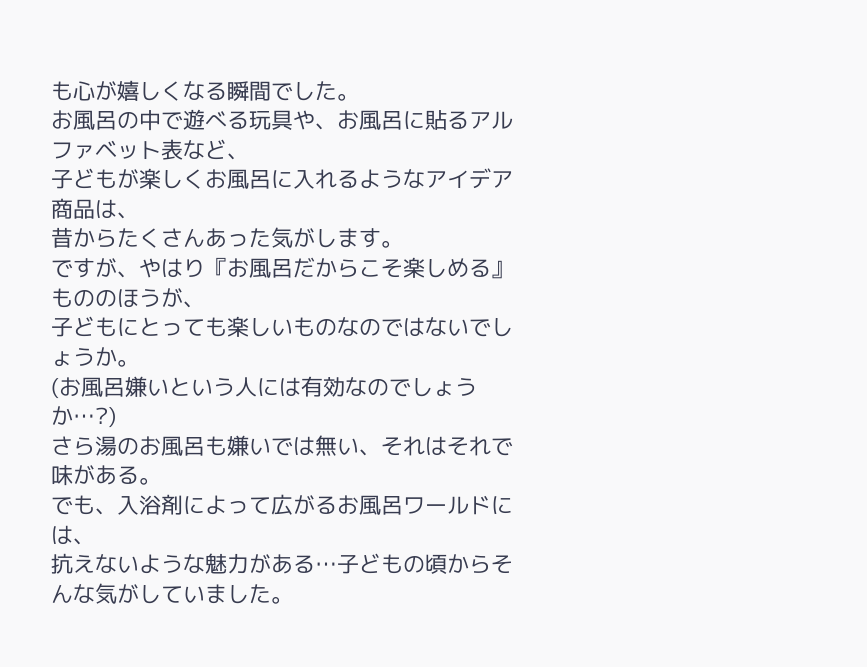も心が嬉しくなる瞬間でした。
お風呂の中で遊べる玩具や、お風呂に貼るアルファベット表など、
子どもが楽しくお風呂に入れるようなアイデア商品は、
昔からたくさんあった気がします。
ですが、やはり『お風呂だからこそ楽しめる』もののほうが、
子どもにとっても楽しいものなのではないでしょうか。
(お風呂嫌いという人には有効なのでしょうか…?)
さら湯のお風呂も嫌いでは無い、それはそれで味がある。
でも、入浴剤によって広がるお風呂ワールドには、
抗えないような魅力がある…子どもの頃からそんな気がしていました。